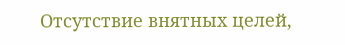Отсутствие внятных целей,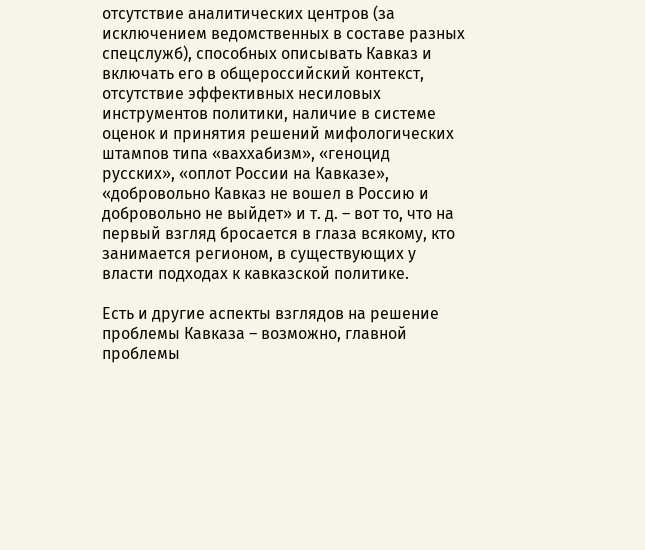отсутствие аналитических центров (за исключением ведомственных в составе разных спецслужб), способных описывать Кавказ и включать его в общероссийский контекст, отсутствие эффективных несиловых инструментов политики, наличие в системе оценок и принятия решений мифологических штампов типа «ваххабизм», «геноцид русских», «оплот России на Кавказе», «добровольно Кавказ не вошел в Россию и добровольно не выйдет» и т. д. – вот то, что на первый взгляд бросается в глаза всякому, кто занимается регионом, в существующих у власти подходах к кавказской политике.

Есть и другие аспекты взглядов на решение проблемы Кавказа – возможно, главной проблемы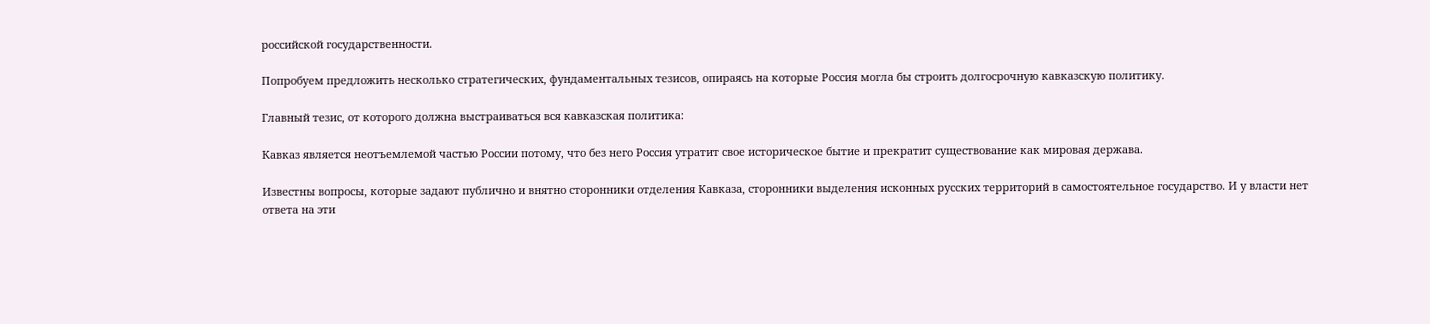российской государственности.

Попробуем предложить несколько стратегических, фундаментальных тезисов, опираясь на которые Россия могла бы строить долгосрочную кавказскую политику.

Главный тезис, от которого должна выстраиваться вся кавказская политика:

Кавказ является неотъемлемой частью России потому, что без него Россия утратит свое историческое бытие и прекратит существование как мировая держава.

Известны вопросы, которые задают публично и внятно сторонники отделения Кавказа, сторонники выделения исконных русских территорий в самостоятельное государство. И у власти нет ответа на эти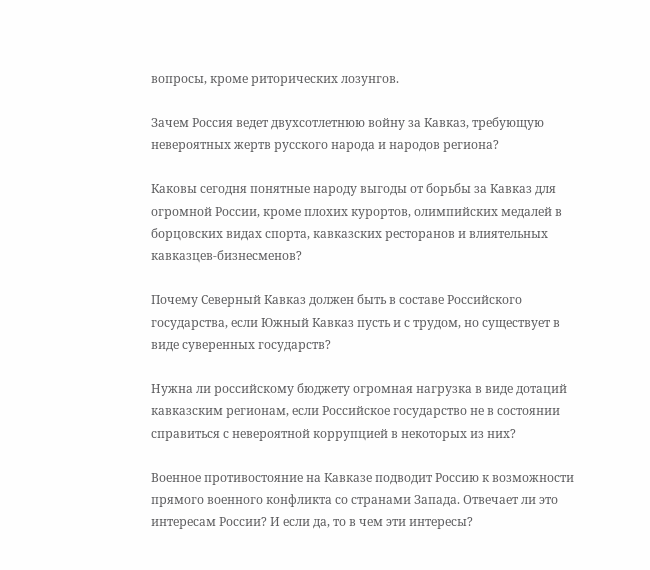вопросы, кроме риторических лозунгов.

Зачем Россия ведет двухсотлетнюю войну за Кавказ, требующую невероятных жертв русского народа и народов региона?

Каковы сегодня понятные народу выгоды от борьбы за Кавказ для огромной России, кроме плохих курортов, олимпийских медалей в борцовских видах спорта, кавказских ресторанов и влиятельных кавказцев-бизнесменов?

Почему Северный Кавказ должен быть в составе Российского государства, если Южный Кавказ пусть и с трудом, но существует в виде суверенных государств?

Нужна ли российскому бюджету огромная нагрузка в виде дотаций кавказским регионам, если Российское государство не в состоянии справиться с невероятной коррупцией в некоторых из них?

Военное противостояние на Кавказе подводит Россию к возможности прямого военного конфликта со странами Запада. Отвечает ли это интересам России? И если да, то в чем эти интересы?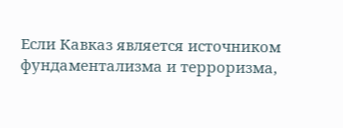Если Кавказ является источником фундаментализма и терроризма,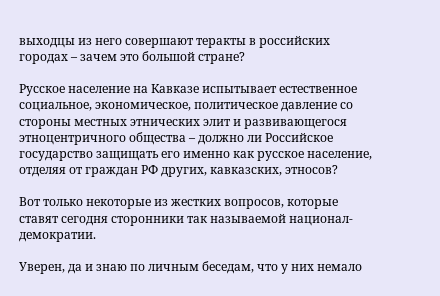выходцы из него совершают теракты в российских городах – зачем это большой стране?

Русское население на Кавказе испытывает естественное социальное, экономическое, политическое давление со стороны местных этнических элит и развивающегося этноцентричного общества – должно ли Российское государство защищать его именно как русское население, отделяя от граждан РФ других, кавказских, этносов?

Вот только некоторые из жестких вопросов, которые ставят сегодня сторонники так называемой национал-демократии.

Уверен, да и знаю по личным беседам, что у них немало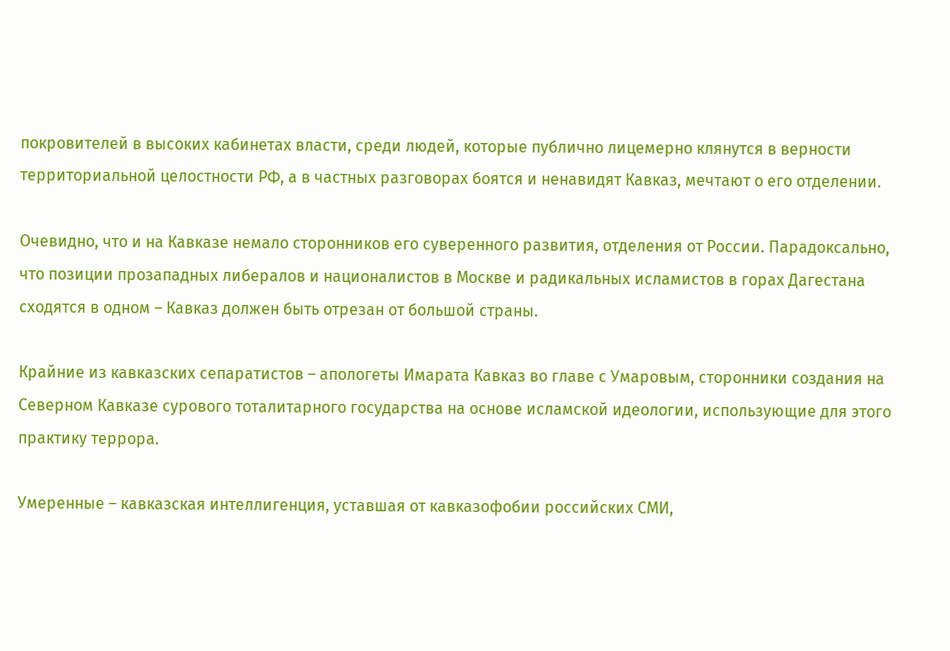покровителей в высоких кабинетах власти, среди людей, которые публично лицемерно клянутся в верности территориальной целостности РФ, а в частных разговорах боятся и ненавидят Кавказ, мечтают о его отделении.

Очевидно, что и на Кавказе немало сторонников его суверенного развития, отделения от России. Парадоксально, что позиции прозападных либералов и националистов в Москве и радикальных исламистов в горах Дагестана сходятся в одном – Кавказ должен быть отрезан от большой страны.

Крайние из кавказских сепаратистов – апологеты Имарата Кавказ во главе с Умаровым, сторонники создания на Северном Кавказе сурового тоталитарного государства на основе исламской идеологии, использующие для этого практику террора.

Умеренные – кавказская интеллигенция, уставшая от кавказофобии российских СМИ,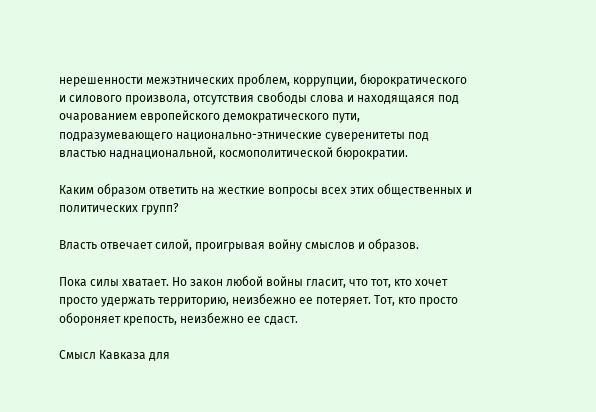нерешенности межэтнических проблем, коррупции, бюрократического и силового произвола, отсутствия свободы слова и находящаяся под очарованием европейского демократического пути, подразумевающего национально-этнические суверенитеты под властью наднациональной, космополитической бюрократии.

Каким образом ответить на жесткие вопросы всех этих общественных и политических групп?

Власть отвечает силой, проигрывая войну смыслов и образов.

Пока силы хватает. Но закон любой войны гласит, что тот, кто хочет просто удержать территорию, неизбежно ее потеряет. Тот, кто просто обороняет крепость, неизбежно ее сдаст.

Смысл Кавказа для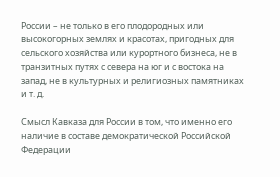России – не только в его плодородных или высокогорных землях и красотах, пригодных для сельского хозяйства или курортного бизнеса, не в транзитных путях с севера на юг и с востока на запад, не в культурных и религиозных памятниках и т. д.

Смысл Кавказа для России в том, что именно его наличие в составе демократической Российской Федерации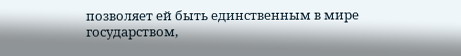позволяет ей быть единственным в мире государством,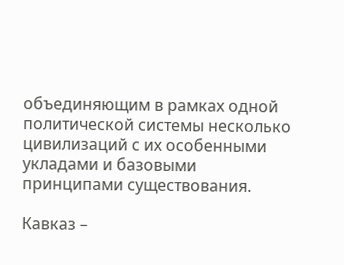объединяющим в рамках одной политической системы несколько цивилизаций с их особенными укладами и базовыми принципами существования.

Кавказ –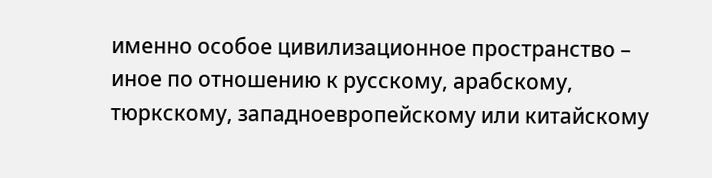именно особое цивилизационное пространство – иное по отношению к русскому, арабскому, тюркскому, западноевропейскому или китайскому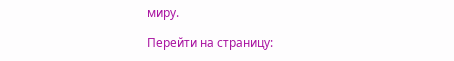миру.

Перейти на страницу: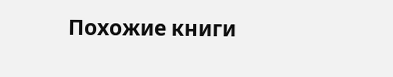Похожие книги